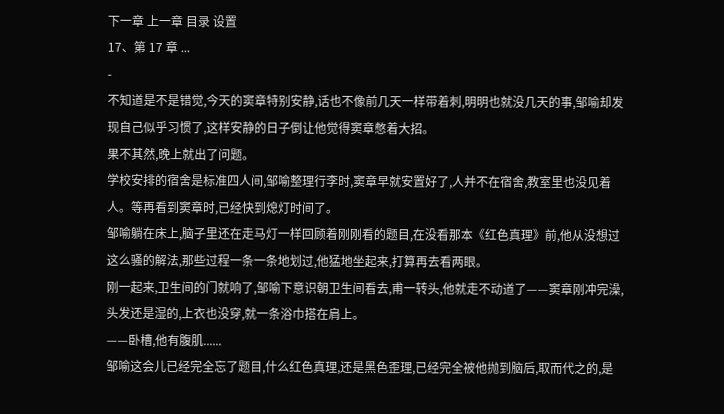下一章 上一章 目录 设置
17、第 17 章 ...
-
不知道是不是错觉,今天的窦章特别安静,话也不像前几天一样带着刺,明明也就没几天的事,邹喻却发现自己似乎习惯了,这样安静的日子倒让他觉得窦章憋着大招。
果不其然,晚上就出了问题。
学校安排的宿舍是标准四人间,邹喻整理行李时,窦章早就安置好了,人并不在宿舍,教室里也没见着人。等再看到窦章时,已经快到熄灯时间了。
邹喻躺在床上,脑子里还在走马灯一样回顾着刚刚看的题目,在没看那本《红色真理》前,他从没想过这么骚的解法,那些过程一条一条地划过,他猛地坐起来,打算再去看两眼。
刚一起来,卫生间的门就响了,邹喻下意识朝卫生间看去,甫一转头,他就走不动道了——窦章刚冲完澡,头发还是湿的,上衣也没穿,就一条浴巾搭在肩上。
——卧槽,他有腹肌......
邹喻这会儿已经完全忘了题目,什么红色真理,还是黑色歪理,已经完全被他抛到脑后,取而代之的,是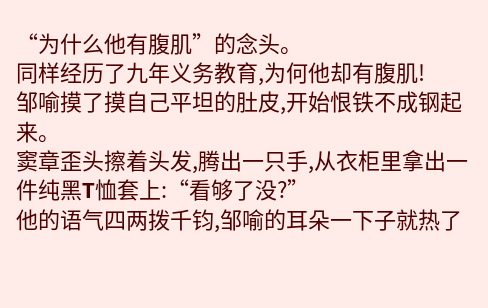“为什么他有腹肌”的念头。
同样经历了九年义务教育,为何他却有腹肌!
邹喻摸了摸自己平坦的肚皮,开始恨铁不成钢起来。
窦章歪头擦着头发,腾出一只手,从衣柜里拿出一件纯黑T恤套上:“看够了没?”
他的语气四两拨千钧,邹喻的耳朵一下子就热了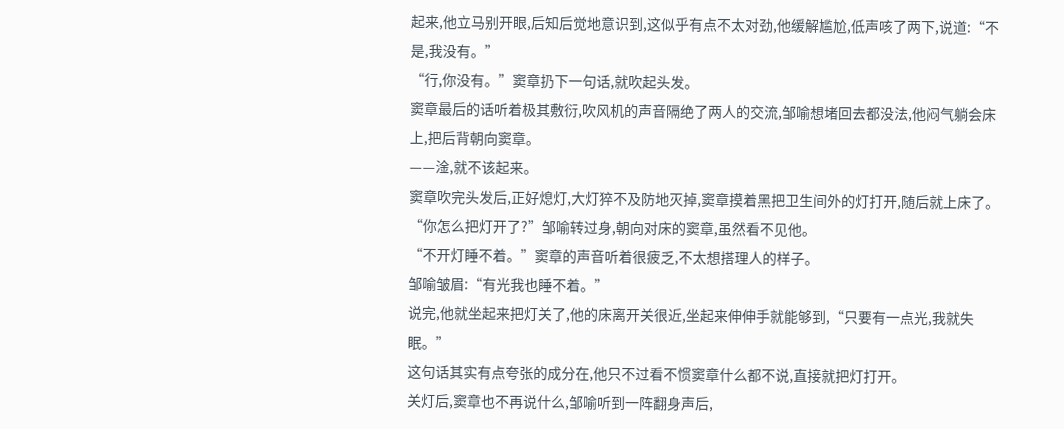起来,他立马别开眼,后知后觉地意识到,这似乎有点不太对劲,他缓解尴尬,低声咳了两下,说道:“不是,我没有。”
“行,你没有。”窦章扔下一句话,就吹起头发。
窦章最后的话听着极其敷衍,吹风机的声音隔绝了两人的交流,邹喻想堵回去都没法,他闷气躺会床上,把后背朝向窦章。
——淦,就不该起来。
窦章吹完头发后,正好熄灯,大灯猝不及防地灭掉,窦章摸着黑把卫生间外的灯打开,随后就上床了。
“你怎么把灯开了?”邹喻转过身,朝向对床的窦章,虽然看不见他。
“不开灯睡不着。”窦章的声音听着很疲乏,不太想搭理人的样子。
邹喻皱眉:“有光我也睡不着。”
说完,他就坐起来把灯关了,他的床离开关很近,坐起来伸伸手就能够到,“只要有一点光,我就失眠。”
这句话其实有点夸张的成分在,他只不过看不惯窦章什么都不说,直接就把灯打开。
关灯后,窦章也不再说什么,邹喻听到一阵翻身声后,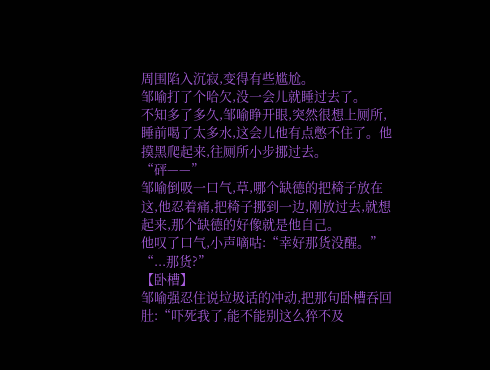周围陷入沉寂,变得有些尴尬。
邹喻打了个哈欠,没一会儿就睡过去了。
不知多了多久,邹喻睁开眼,突然很想上厕所,睡前喝了太多水,这会儿他有点憋不住了。他摸黑爬起来,往厕所小步挪过去。
“砰——”
邹喻倒吸一口气,草,哪个缺德的把椅子放在这,他忍着痛,把椅子挪到一边,刚放过去,就想起来,那个缺德的好像就是他自己。
他叹了口气,小声嘀咕:“幸好那货没醒。”
“...那货?”
【卧槽】
邹喻强忍住说垃圾话的冲动,把那句卧槽吞回肚:“吓死我了,能不能别这么猝不及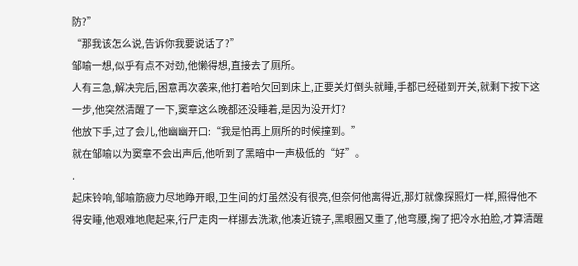防?”
“那我该怎么说,告诉你我要说话了?”
邹喻一想,似乎有点不对劲,他懒得想,直接去了厕所。
人有三急,解决完后,困意再次袭来,他打着哈欠回到床上,正要关灯倒头就睡,手都已经碰到开关,就剩下按下这一步,他突然清醒了一下,窦章这么晚都还没睡着,是因为没开灯?
他放下手,过了会儿,他幽幽开口:“我是怕再上厕所的时候撞到。”
就在邹喻以为窦章不会出声后,他听到了黑暗中一声极低的“好”。
.
起床铃响,邹喻筋疲力尽地睁开眼,卫生间的灯虽然没有很亮,但奈何他离得近,那灯就像探照灯一样,照得他不得安睡,他艰难地爬起来,行尸走肉一样挪去洗漱,他凑近镜子,黑眼圈又重了,他弯腰,掬了把冷水拍脸,才算清醒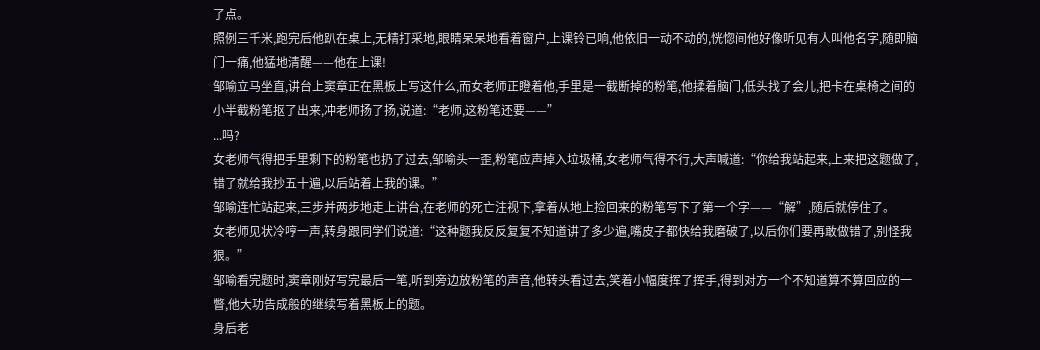了点。
照例三千米,跑完后他趴在桌上,无精打采地,眼睛呆呆地看着窗户,上课铃已响,他依旧一动不动的,恍惚间他好像听见有人叫他名字,随即脑门一痛,他猛地清醒——他在上课!
邹喻立马坐直,讲台上窦章正在黑板上写这什么,而女老师正瞪着他,手里是一截断掉的粉笔,他揉着脑门,低头找了会儿,把卡在桌椅之间的小半截粉笔抠了出来,冲老师扬了扬,说道:“老师,这粉笔还要——”
...吗?
女老师气得把手里剩下的粉笔也扔了过去,邹喻头一歪,粉笔应声掉入垃圾桶,女老师气得不行,大声喊道:“你给我站起来,上来把这题做了,错了就给我抄五十遍,以后站着上我的课。”
邹喻连忙站起来,三步并两步地走上讲台,在老师的死亡注视下,拿着从地上捡回来的粉笔写下了第一个字——“解”,随后就停住了。
女老师见状冷哼一声,转身跟同学们说道:“这种题我反反复复不知道讲了多少遍,嘴皮子都快给我磨破了,以后你们要再敢做错了,别怪我狠。”
邹喻看完题时,窦章刚好写完最后一笔,听到旁边放粉笔的声音,他转头看过去,笑着小幅度挥了挥手,得到对方一个不知道算不算回应的一瞥,他大功告成般的继续写着黑板上的题。
身后老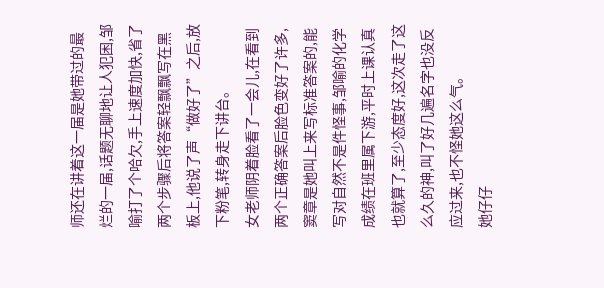师还在讲着这一届是她带过的最烂的一届,话题无聊地让人犯困,邹喻打了个哈欠,手上速度加快,省了两个步骤后将答案轻飘飘写在黑板上,他说了声“做好了”之后,放下粉笔,转身走下讲台。
女老师阴着脸看了一会儿,在看到两个正确答案后脸色变好了许多,窦章是她叫上来写标准答案的,能写对自然不是件怪事,邹喻的化学成绩在班里属下游,平时上课认真也就算了,至少态度好,这次走了这么久的神,叫了好几遍名字也没反应过来,也不怪她这么气。
她仔仔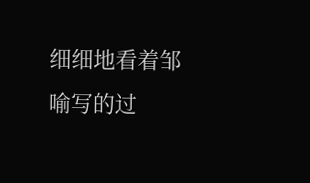细细地看着邹喻写的过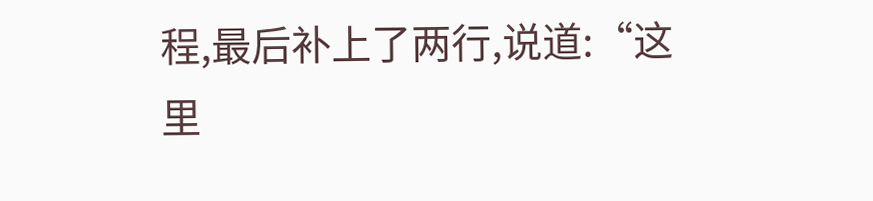程,最后补上了两行,说道:“这里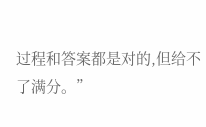过程和答案都是对的,但给不了满分。”